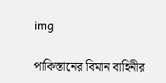img

পাকিস্তানের বিমান বাহিনীর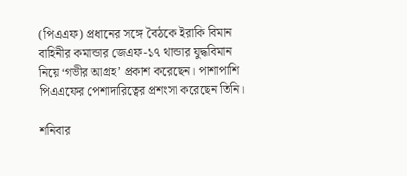(পিএএফ) প্রধানের সঙ্গে বৈঠকে ইরাকি বিমান বাহিনীর কমান্ডার জেএফ-১৭ থান্ডার যুদ্ধবিমান নিয়ে ‘গভীর আগ্রহ’ প্রকাশ করেছেন। পাশাপাশি পিএএফের পেশাদারিত্বের প্রশংসা করেছেন তিনি।

শনিবার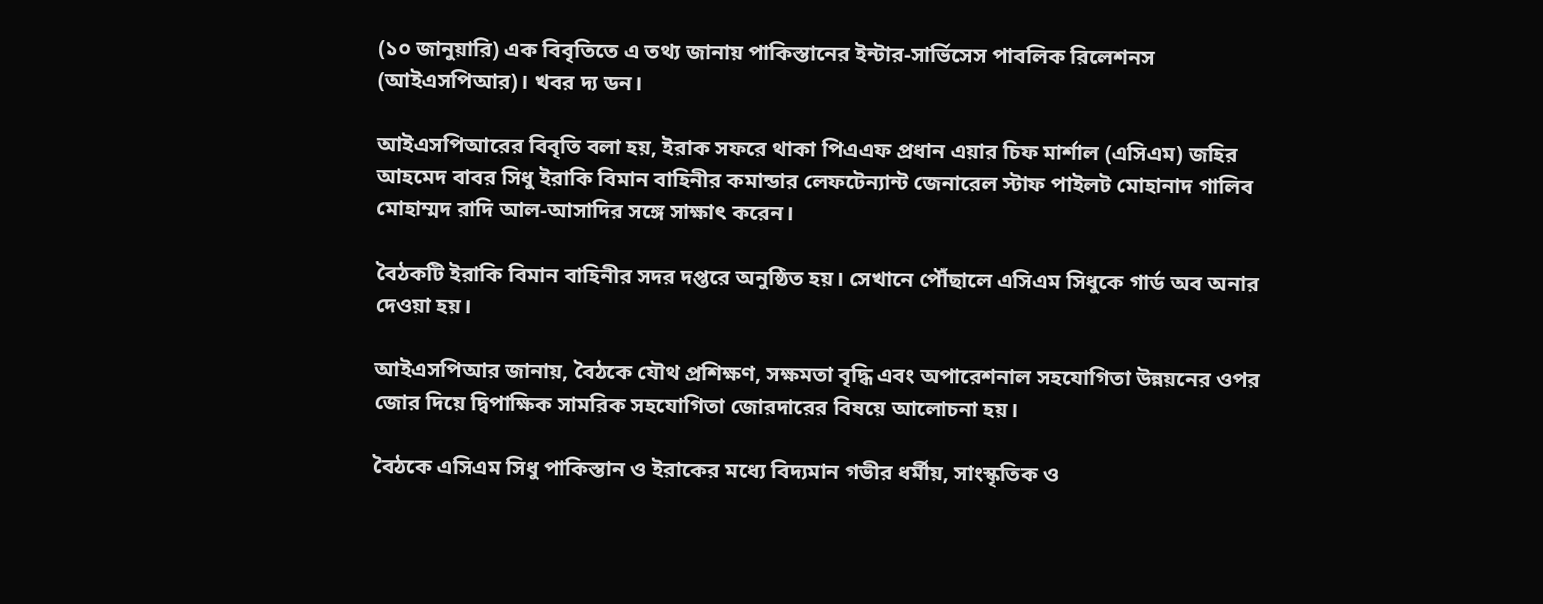(১০ জানুয়ারি) এক বিবৃতিতে এ তথ্য জানায় পাকিস্তানের ইন্টার-সার্ভিসেস পাবলিক রিলেশনস (আইএসপিআর)। খবর দ্য ডন।

আইএসপিআরের বিবৃতি বলা হয়, ইরাক সফরে থাকা পিএএফ প্রধান এয়ার চিফ মার্শাল (এসিএম) জহির আহমেদ বাবর সিধু ইরাকি বিমান বাহিনীর কমান্ডার লেফটেন্যান্ট জেনারেল স্টাফ পাইলট মোহানাদ গালিব মোহাম্মদ রাদি আল-আসাদির সঙ্গে সাক্ষাৎ করেন।

বৈঠকটি ইরাকি বিমান বাহিনীর সদর দপ্তরে অনুষ্ঠিত হয়। সেখানে পৌঁছালে এসিএম সিধুকে গার্ড অব অনার দেওয়া হয়।

আইএসপিআর জানায়, বৈঠকে যৌথ প্রশিক্ষণ, সক্ষমতা বৃদ্ধি এবং অপারেশনাল সহযোগিতা উন্নয়নের ওপর জোর দিয়ে দ্বিপাক্ষিক সামরিক সহযোগিতা জোরদারের বিষয়ে আলোচনা হয়।

বৈঠকে এসিএম সিধু পাকিস্তান ও ইরাকের মধ্যে বিদ্যমান গভীর ধর্মীয়, সাংস্কৃতিক ও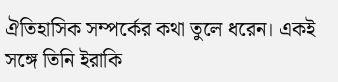ঐতিহাসিক সম্পর্কের কথা তুলে ধরেন। একই সঙ্গে তিনি ইরাকি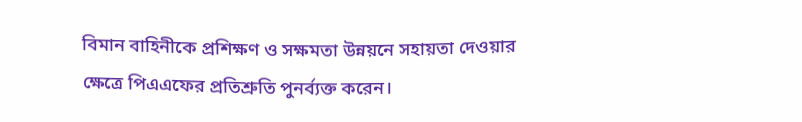বিমান বাহিনীকে প্রশিক্ষণ ও সক্ষমতা উন্নয়নে সহায়তা দেওয়ার ক্ষেত্রে পিএএফের প্রতিশ্রুতি পুনর্ব্যক্ত করেন।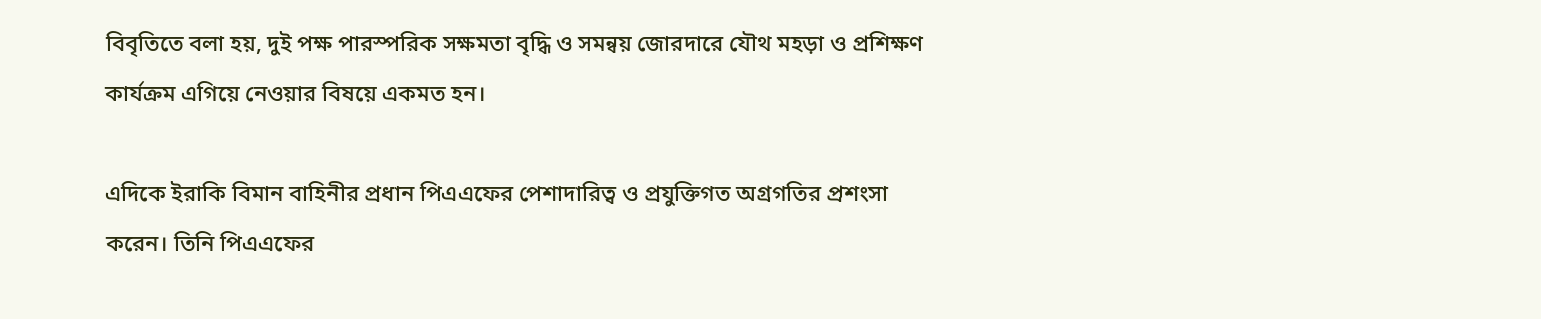বিবৃতিতে বলা হয়, দুই পক্ষ পারস্পরিক সক্ষমতা বৃদ্ধি ও সমন্বয় জোরদারে যৌথ মহড়া ও প্রশিক্ষণ কার্যক্রম এগিয়ে নেওয়ার বিষয়ে একমত হন।

এদিকে ইরাকি বিমান বাহিনীর প্রধান পিএএফের পেশাদারিত্ব ও প্রযুক্তিগত অগ্রগতির প্রশংসা করেন। তিনি পিএএফের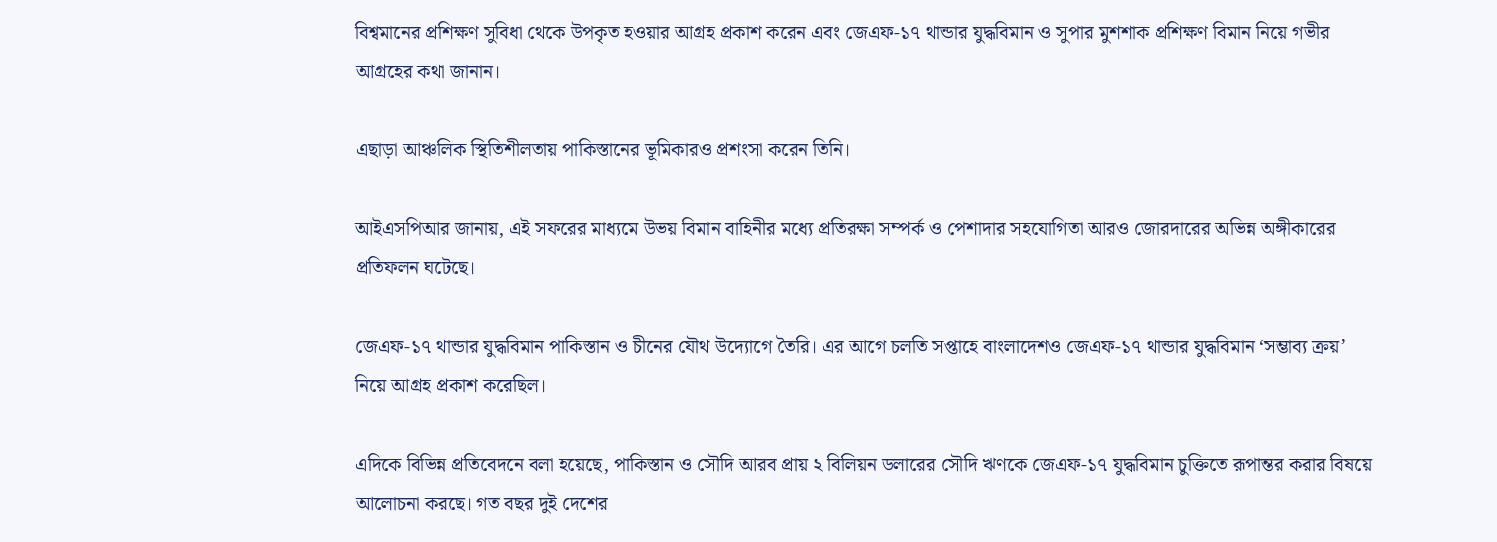বিশ্বমানের প্রশিক্ষণ সুবিধা থেকে উপকৃত হওয়ার আগ্রহ প্রকাশ করেন এবং জেএফ-১৭ থান্ডার যুদ্ধবিমান ও সুপার মুশশাক প্রশিক্ষণ বিমান নিয়ে গভীর আগ্রহের কথা জানান।

এছাড়া আঞ্চলিক স্থিতিশীলতায় পাকিস্তানের ভূমিকারও প্রশংসা করেন তিনি।

আইএসপিআর জানায়, এই সফরের মাধ্যমে উভয় বিমান বাহিনীর মধ্যে প্রতিরক্ষা সম্পর্ক ও পেশাদার সহযোগিতা আরও জোরদারের অভিন্ন অঙ্গীকারের প্রতিফলন ঘটেছে।

জেএফ-১৭ থান্ডার যুদ্ধবিমান পাকিস্তান ও চীনের যৌথ উদ্যোগে তৈরি। এর আগে চলতি সপ্তাহে বাংলাদেশও জেএফ-১৭ থান্ডার যুদ্ধবিমান ‘সম্ভাব্য ক্রয়’ নিয়ে আগ্রহ প্রকাশ করেছিল।

এদিকে বিভিন্ন প্রতিবেদনে বলা হয়েছে, পাকিস্তান ও সৌদি আরব প্রায় ২ বিলিয়ন ডলারের সৌদি ঋণকে জেএফ-১৭ যুদ্ধবিমান চুক্তিতে রূপান্তর করার বিষয়ে আলোচনা করছে। গত বছর দুই দেশের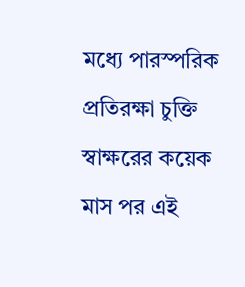মধ্যে পারস্পরিক প্রতিরক্ষা চুক্তি স্বাক্ষরের কয়েক মাস পর এই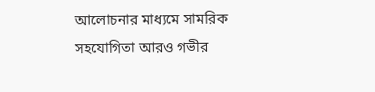আলোচনার মাধ্যমে সামরিক সহযোগিতা আরও গভীর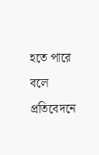হতে পারে বলে প্রতিবেদনে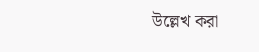উল্লেখ করা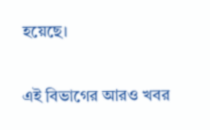হয়েছে।

এই বিভাগের আরও খবর